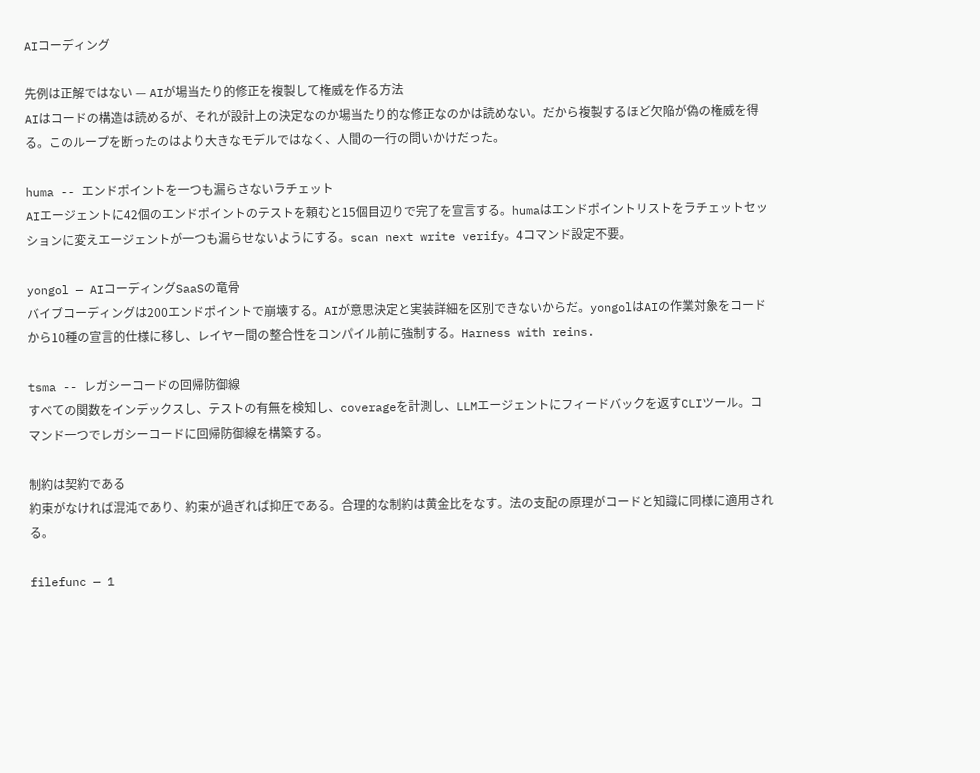AIコーディング

先例は正解ではない — AIが場当たり的修正を複製して権威を作る方法
AIはコードの構造は読めるが、それが設計上の決定なのか場当たり的な修正なのかは読めない。だから複製するほど欠陥が偽の権威を得る。このループを断ったのはより大きなモデルではなく、人間の一行の問いかけだった。

huma -- エンドポイントを一つも漏らさないラチェット
AIエージェントに42個のエンドポイントのテストを頼むと15個目辺りで完了を宣言する。humaはエンドポイントリストをラチェットセッションに変えエージェントが一つも漏らせないようにする。scan next write verify。4コマンド設定不要。

yongol — AIコーディングSaaSの竜骨
バイブコーディングは200エンドポイントで崩壊する。AIが意思決定と実装詳細を区別できないからだ。yongolはAIの作業対象をコードから10種の宣言的仕様に移し、レイヤー間の整合性をコンパイル前に強制する。Harness with reins.

tsma -- レガシーコードの回帰防御線
すべての関数をインデックスし、テストの有無を検知し、coverageを計測し、LLMエージェントにフィードバックを返すCLIツール。コマンド一つでレガシーコードに回帰防御線を構築する。

制約は契約である
約束がなければ混沌であり、約束が過ぎれば抑圧である。合理的な制約は黄金比をなす。法の支配の原理がコードと知識に同様に適用される。

filefunc — 1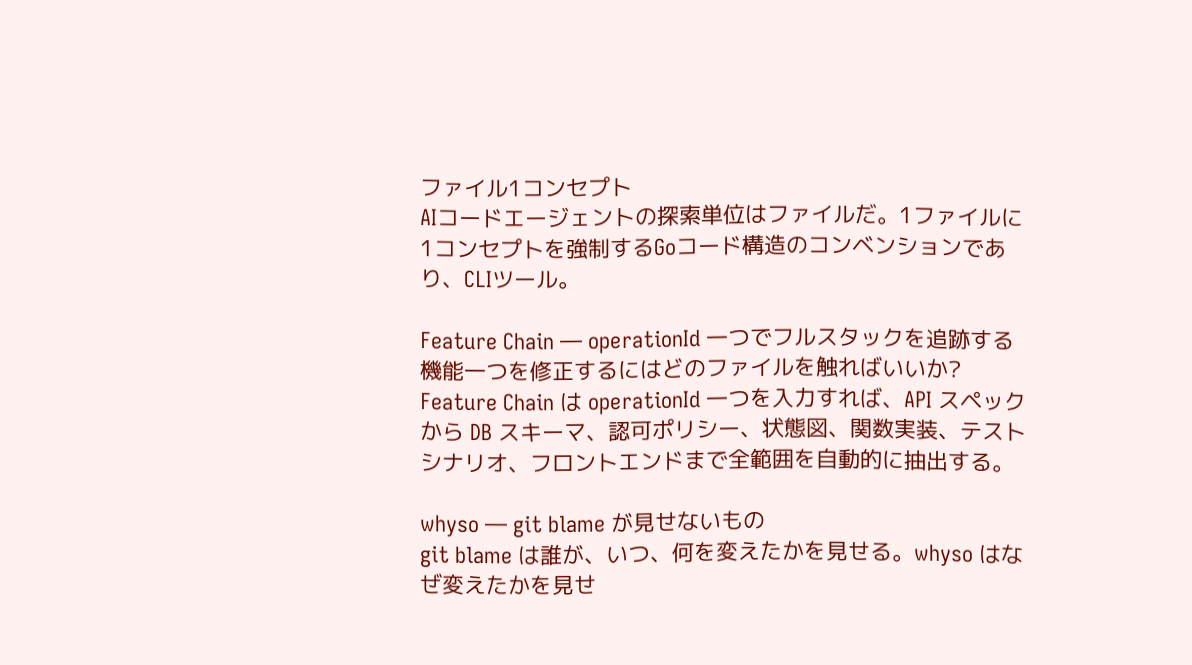ファイル1コンセプト
AIコードエージェントの探索単位はファイルだ。1ファイルに1コンセプトを強制するGoコード構造のコンベンションであり、CLIツール。

Feature Chain — operationId 一つでフルスタックを追跡する
機能一つを修正するにはどのファイルを触ればいいか? Feature Chain は operationId 一つを入力すれば、API スペックから DB スキーマ、認可ポリシー、状態図、関数実装、テストシナリオ、フロントエンドまで全範囲を自動的に抽出する。

whyso — git blame が見せないもの
git blame は誰が、いつ、何を変えたかを見せる。whyso はなぜ変えたかを見せ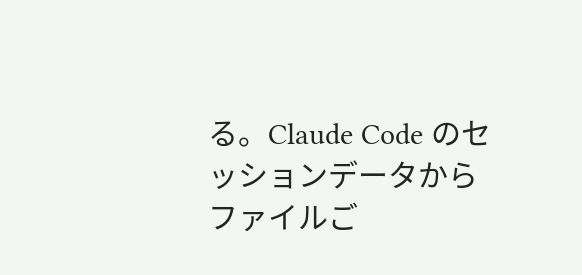る。Claude Code のセッションデータからファイルご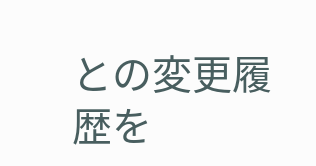との変更履歴を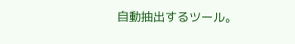自動抽出するツール。